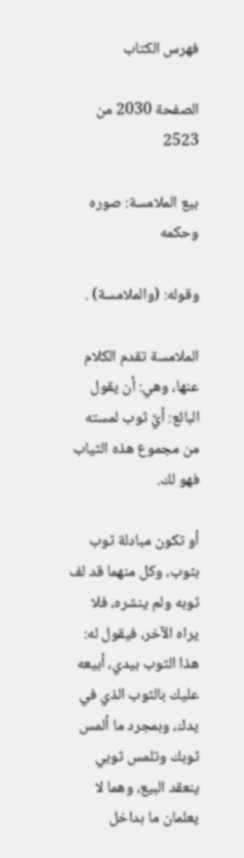فهرس الكتاب

الصفحة 2030 من 2523

بيع الملامسة: صوره وحكمه

وقوله: (والملامسة) .

الملامسة تقدم الكلام عنها، وهي: أن يقول البائع: أيَّ ثوب لمسته من مجموع هذه الثياب فهو لك.

أو تكون مبادلة ثوب بثوب، وكل منهما قد لف ثوبه ولم ينشره، فلا يراه الآخر، فيقول له: هذا الثوب بيدي، أبيعه عليك بالثوب الذي في يدك، وبمجرد ما ألمس ثوبك وتلمس ثوبي ينعقد البيع، وهما لا يعلمان ما بداخل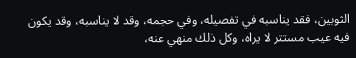الثوبين، فقد يناسبه في تفصيله، وفي حجمه، وقد لا يناسبه، وقد يكون فيه عيب مستتر لا يراه، وكل ذلك منهي عنه،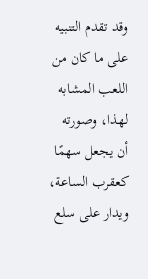وقد تقدم التنبيه على ما كان من اللعب المشابه لهذا، وصورته أن يجعل سهمًا كعقرب الساعة، ويدار على سلع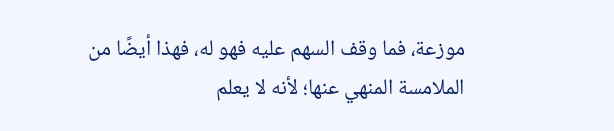موزعة، فما وقف السهم عليه فهو له، فهذا أيضًا من الملامسة المنهي عنها؛ لأنه لا يعلم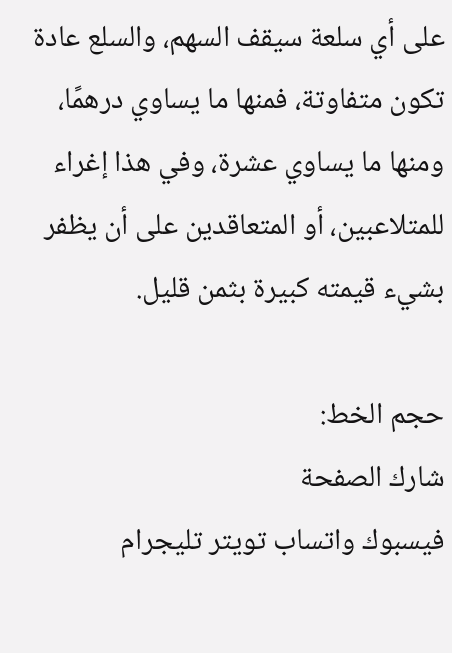على أي سلعة سيقف السهم، والسلع عادة تكون متفاوتة، فمنها ما يساوي درهمًا، ومنها ما يساوي عشرة، وفي هذا إغراء للمتلاعبين، أو المتعاقدين على أن يظفر بشيء قيمته كبيرة بثمن قليل.

حجم الخط:
شارك الصفحة
فيسبوك واتساب تويتر تليجرام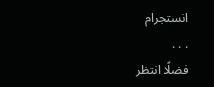انستجرام
. . .
فضلًا انتظر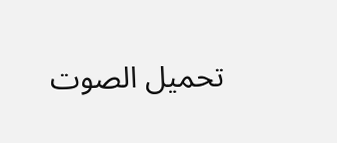تحميل الصوت